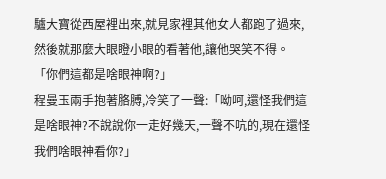驢大寶從西屋裡出來,就見家裡其他女人都跑了過來,然後就那麼大眼瞪小眼的看著他,讓他哭笑不得。
「你們這都是啥眼神啊?」
程曼玉兩手抱著胳膊,冷笑了一聲:「呦呵,還怪我們這是啥眼神?不說說你一走好幾天,一聲不吭的,現在還怪我們啥眼神看你?」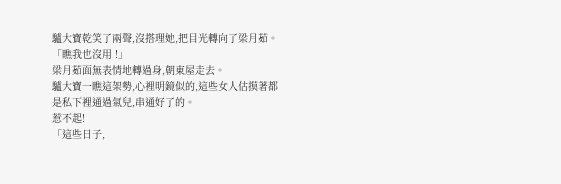驢大寶乾笑了兩聲,沒搭理她,把目光轉向了梁月茹。
「瞧我也沒用 !」
梁月茹面無表情地轉過身,朝東屋走去。
驢大寶一瞧這架勢,心裡明鏡似的,這些女人估摸著都是私下裡通過氣兒,串通好了的。
惹不起!
「這些日子,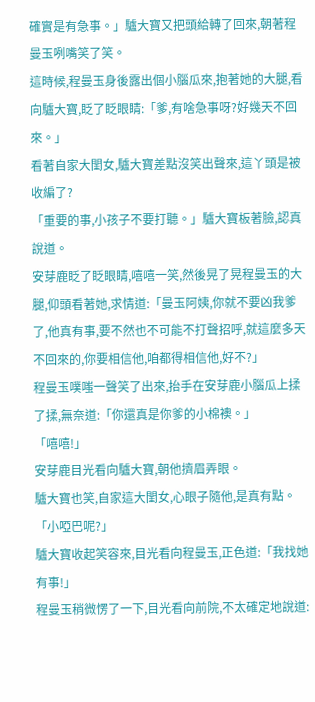確實是有急事。」驢大寶又把頭給轉了回來,朝著程曼玉咧嘴笑了笑。
這時候,程曼玉身後露出個小腦瓜來,抱著她的大腿,看向驢大寶,眨了眨眼睛:「爹,有啥急事呀?好幾天不回來。」
看著自家大閨女,驢大寶差點沒笑出聲來,這丫頭是被收編了?
「重要的事,小孩子不要打聽。」驢大寶板著臉,認真說道。
安芽鹿眨了眨眼睛,嘻嘻一笑,然後晃了晃程曼玉的大腿,仰頭看著她,求情道:「曼玉阿姨,你就不要凶我爹了,他真有事,要不然也不可能不打聲招呼,就這麼多天不回來的,你要相信他,咱都得相信他,好不?」
程曼玉噗嗤一聲笑了出來,抬手在安芽鹿小腦瓜上揉了揉,無奈道:「你還真是你爹的小棉襖。」
「嘻嘻!」
安芽鹿目光看向驢大寶,朝他擠眉弄眼。
驢大寶也笑,自家這大閨女,心眼子隨他,是真有點。
「小啞巴呢?」
驢大寶收起笑容來,目光看向程曼玉,正色道:「我找她有事!」
程曼玉稍微愣了一下,目光看向前院,不太確定地說道: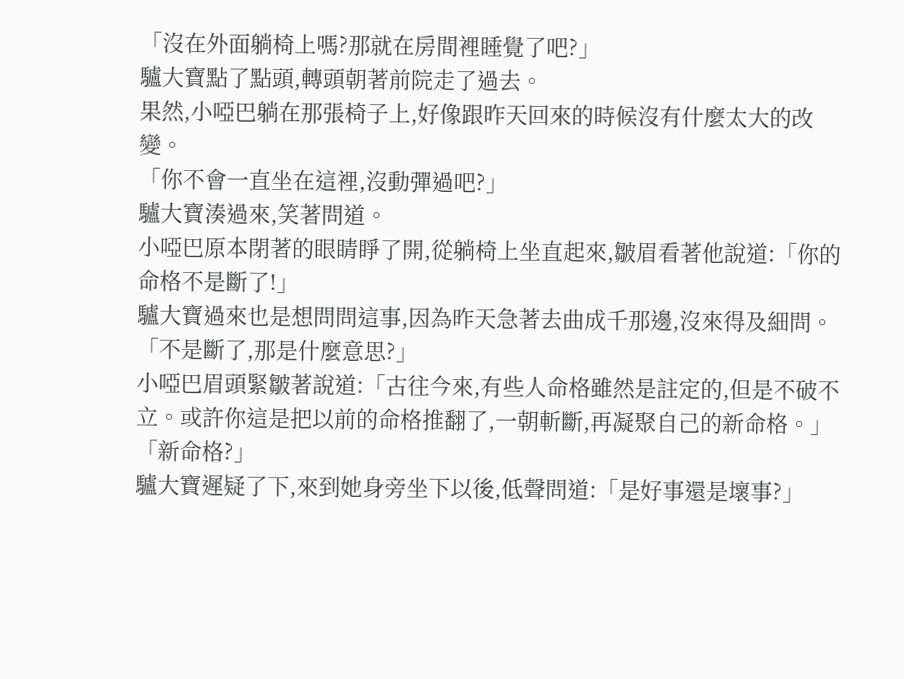「沒在外面躺椅上嗎?那就在房間裡睡覺了吧?」
驢大寶點了點頭,轉頭朝著前院走了過去。
果然,小啞巴躺在那張椅子上,好像跟昨天回來的時候沒有什麼太大的改變。
「你不會一直坐在這裡,沒動彈過吧?」
驢大寶湊過來,笑著問道。
小啞巴原本閉著的眼睛睜了開,從躺椅上坐直起來,皺眉看著他說道:「你的命格不是斷了!」
驢大寶過來也是想問問這事,因為昨天急著去曲成千那邊,沒來得及細問。
「不是斷了,那是什麼意思?」
小啞巴眉頭緊皺著說道:「古往今來,有些人命格雖然是註定的,但是不破不立。或許你這是把以前的命格推翻了,一朝斬斷,再凝聚自己的新命格。」
「新命格?」
驢大寶遲疑了下,來到她身旁坐下以後,低聲問道:「是好事還是壞事?」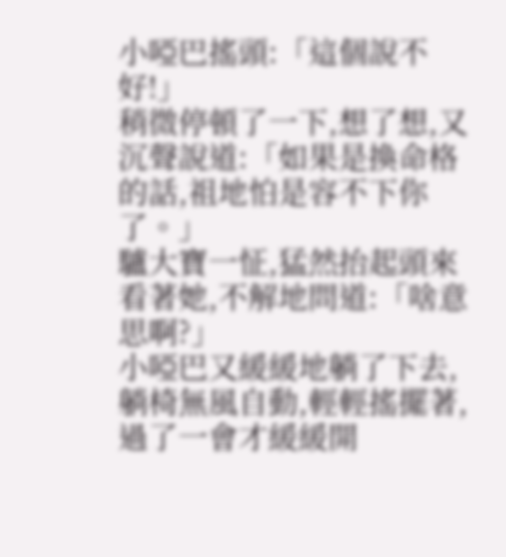小啞巴搖頭:「這個說不好!」
稍微停頓了一下,想了想,又沉聲說道:「如果是換命格的話,祖地怕是容不下你了。」
驢大寶一怔,猛然抬起頭來看著她,不解地問道:「啥意思啊?」
小啞巴又緩緩地躺了下去,躺椅無風自動,輕輕搖擺著,過了一會才緩緩開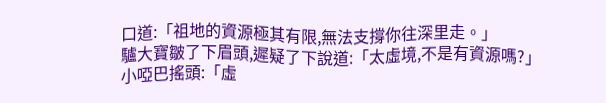口道:「祖地的資源極其有限,無法支撐你往深里走。」
驢大寶皺了下眉頭,遲疑了下說道:「太虛境,不是有資源嗎?」
小啞巴搖頭:「虛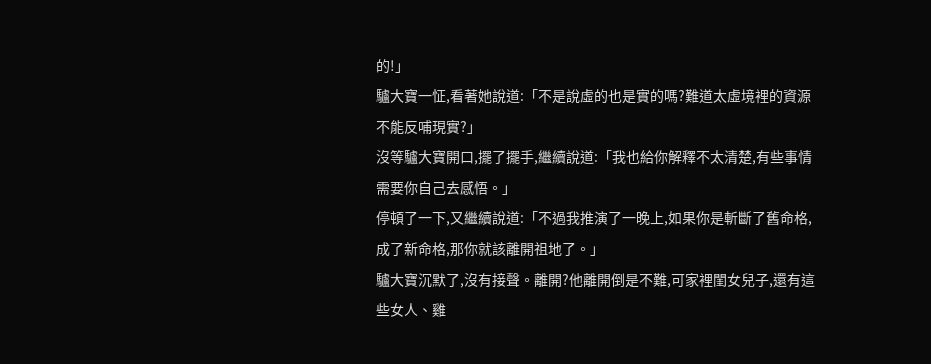的!」
驢大寶一怔,看著她說道:「不是說虛的也是實的嗎?難道太虛境裡的資源不能反哺現實?」
沒等驢大寶開口,擺了擺手,繼續說道:「我也給你解釋不太清楚,有些事情需要你自己去感悟。」
停頓了一下,又繼續說道:「不過我推演了一晚上,如果你是斬斷了舊命格,成了新命格,那你就該離開祖地了。」
驢大寶沉默了,沒有接聲。離開?他離開倒是不難,可家裡閨女兒子,還有這些女人、雞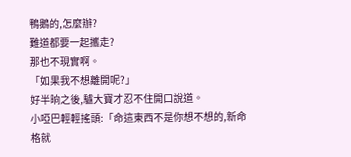鴨鵝的,怎麼辦?
難道都要一起攜走?
那也不現實啊。
「如果我不想離開呢?」
好半晌之後,驢大寶才忍不住開口說道。
小啞巴輕輕搖頭:「命這東西不是你想不想的,新命格就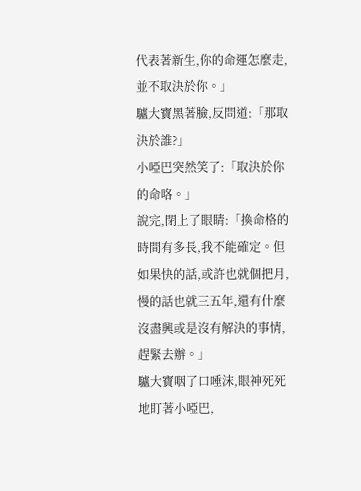代表著新生,你的命運怎麼走,並不取決於你。」
驢大寶黑著臉,反問道:「那取決於誰?」
小啞巴突然笑了:「取決於你的命咯。」
說完,閉上了眼睛:「換命格的時間有多長,我不能確定。但如果快的話,或許也就個把月,慢的話也就三五年,還有什麼沒盡興或是沒有解決的事情,趕緊去辦。」
驢大寶咽了口唾沫,眼神死死地盯著小啞巴,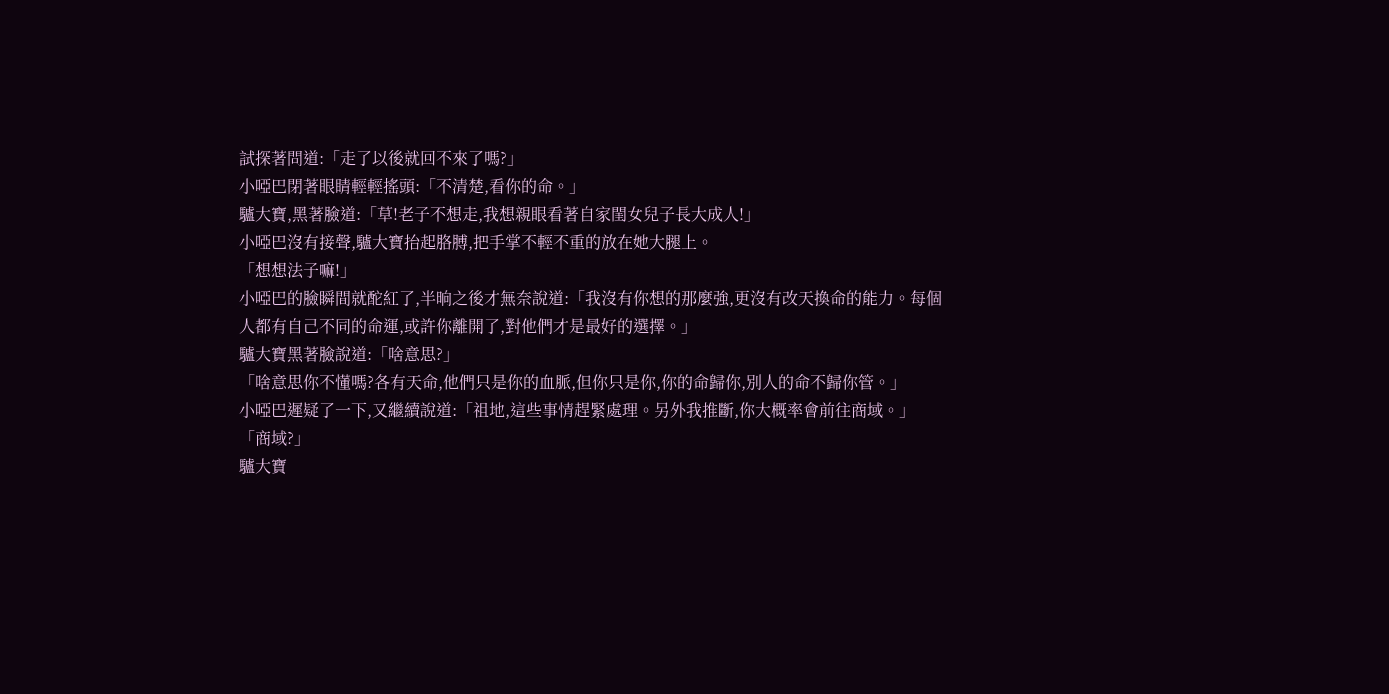試探著問道:「走了以後就回不來了嗎?」
小啞巴閉著眼睛輕輕搖頭:「不清楚,看你的命。」
驢大寶,黑著臉道:「草!老子不想走,我想親眼看著自家閨女兒子長大成人!」
小啞巴沒有接聲,驢大寶抬起胳膊,把手掌不輕不重的放在她大腿上。
「想想法子嘛!」
小啞巴的臉瞬間就酡紅了,半晌之後才無奈說道:「我沒有你想的那麼強,更沒有改天換命的能力。每個人都有自己不同的命運,或許你離開了,對他們才是最好的選擇。」
驢大寶黑著臉說道:「啥意思?」
「啥意思你不懂嗎?各有天命,他們只是你的血脈,但你只是你,你的命歸你,別人的命不歸你管。」
小啞巴遲疑了一下,又繼續說道:「祖地,這些事情趕緊處理。另外我推斷,你大概率會前往商域。」
「商域?」
驢大寶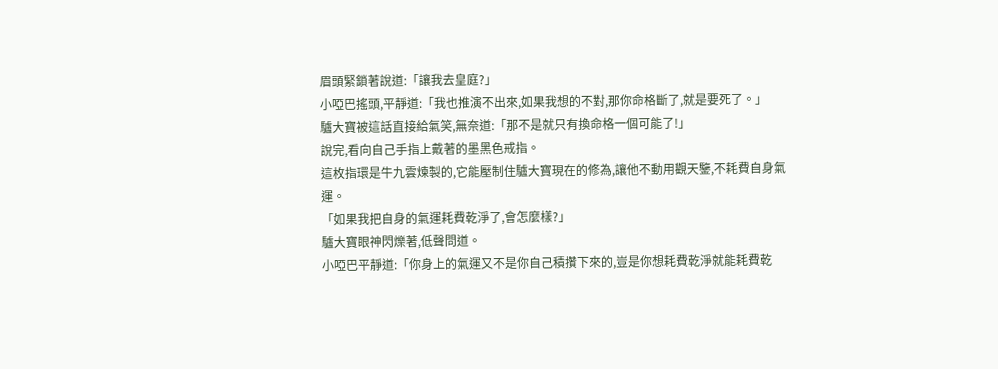眉頭緊鎖著說道:「讓我去皇庭?」
小啞巴搖頭,平靜道:「我也推演不出來,如果我想的不對,那你命格斷了,就是要死了。」
驢大寶被這話直接給氣笑,無奈道:「那不是就只有換命格一個可能了!」
說完,看向自己手指上戴著的墨黑色戒指。
這枚指環是牛九雲煉製的,它能壓制住驢大寶現在的修為,讓他不動用觀天鑒,不耗費自身氣運。
「如果我把自身的氣運耗費乾淨了,會怎麼樣?」
驢大寶眼神閃爍著,低聲問道。
小啞巴平靜道:「你身上的氣運又不是你自己積攢下來的,豈是你想耗費乾淨就能耗費乾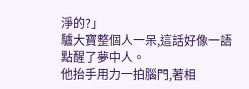淨的?」
驢大寶整個人一呆,這話好像一語點醒了夢中人。
他抬手用力一拍腦門,著相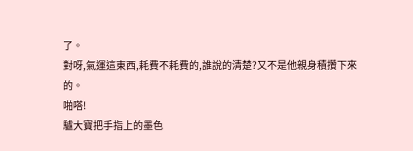了。
對呀,氣運這東西,耗費不耗費的,誰說的清楚?又不是他親身積攢下來的。
啪嗒!
驢大寶把手指上的墨色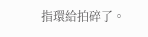指環給拍碎了。